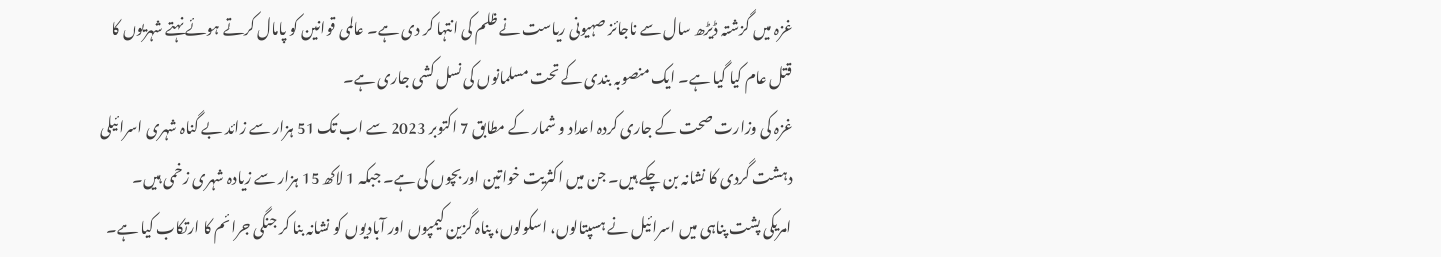غزہ میں گزشتہ ڈیڑھ سال سے ناجائز صہیونی ریاست نے ظلم کی انتہا کر دی ہے۔ عالمی قوانین کو پامال کرتے ہوئے نہتے شہریوں کا قتل عام کیا گیا ہے۔ ایک منصوبہ بندی کے تحت مسلمانوں کی نسل کشی جاری ہے۔
غزہ کی وزارت صحت کے جاری کردہ اعداد و شمار کے مطابق 7 اکتوبر 2023 سے اب تک 51 ہزار سے زائد بے گناہ شہری اسرائیلی دہشت گردی کا نشانہ بن چکے ہیں۔ جن میں اکثریت خواتین اور بچوں کی ہے۔ جبکہ 1 لاکھ 15 ہزار سے زیادہ شہری زخمی ہیں۔
امریکی پشت پناہی میں اسرائیل نے ہسپتالوں، اسکولوں، پناہ گزین کیمپوں اور آبادیوں کو نشانہ بنا کر جنگی جرائم کا ارتکاب کیا ہے۔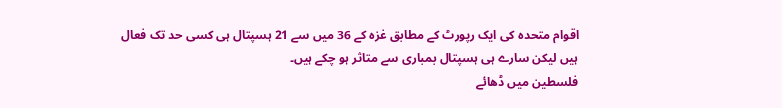اقوام متحدہ کی ایک رپورٹ کے مطابق غزہ کے 36 میں سے 21 ہسپتال ہی کسی حد تک فعال ہیں لیکن سارے ہی ہسپتال بمباری سے متاثر ہو چکے ہیں۔
فلسطین میں ڈھائے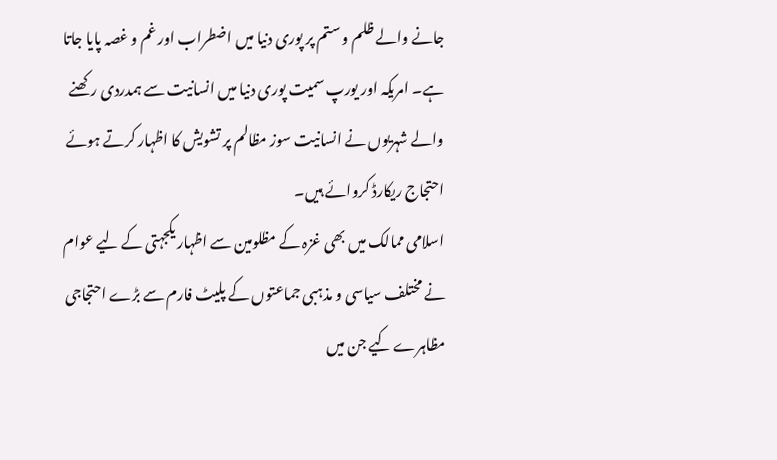جانے والے ظلم و ستم پر پوری دنیا میں اضطراب اور غم و غصہ پایا جاتا ہے۔ امریکہ اور یورپ سمیت پوری دنیا میں انسانیت سے ہمدردی رکھنے والے شہریوں نے انسانیت سوز مظالم پر تشویش کا اظہار کرتے ہوئے احتجاج ریکارڈ کروائے ہیں۔
اسلامی ممالک میں بھی غزہ کے مظلومین سے اظہار یکجہتی کے لیے عوام نے مختلف سیاسی و مذہبی جماعتوں کے پلیٹ فارم سے بڑے احتجاجی مظاہرے کیے جن میں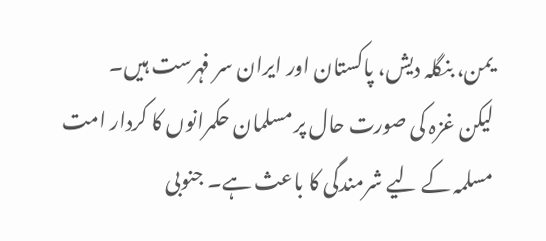یمن، بنگلہ دیش، پاکستان اور ایران سر فہرست ہیں۔
لیکن غزہ کی صورت حال پر مسلمان حکمرانوں کا کردار امت مسلمہ کے لیے شرمندگی کا باعث ہے۔ جنوبی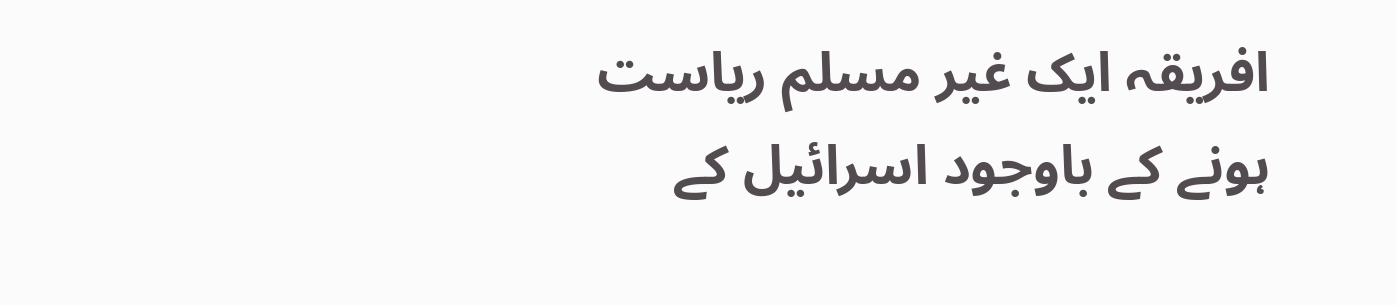افریقہ ایک غیر مسلم ریاست ہونے کے باوجود اسرائیل کے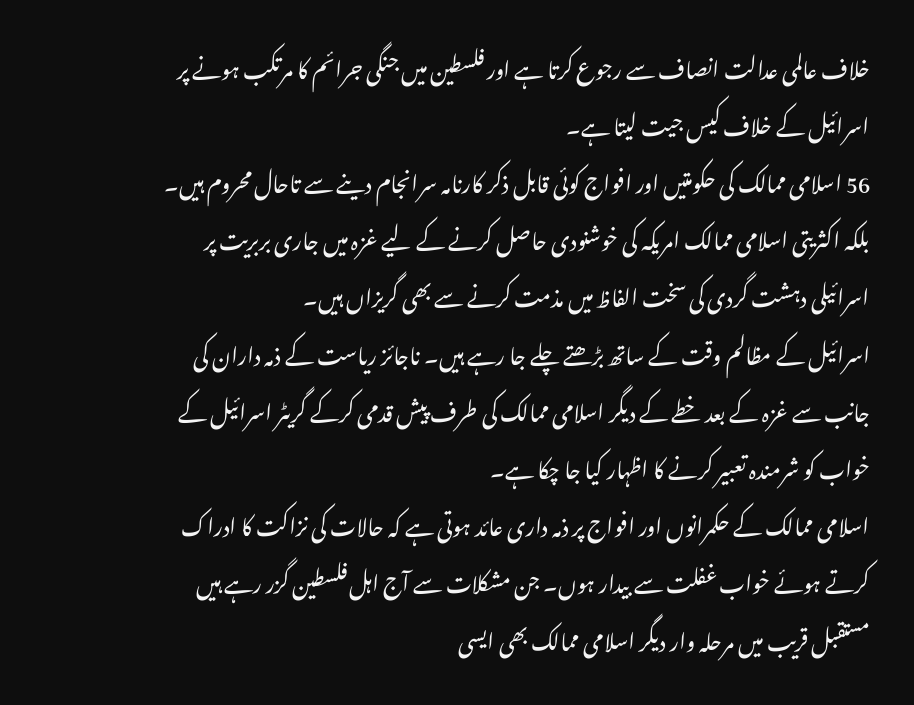خلاف عالمی عدالت انصاف سے رجوع کرتا ہے اور فلسطین میں جنگی جرائم کا مرتکب ہونے پر اسرائیل کے خلاف کیس جیت لیتا ہے۔
56 اسلامی ممالک کی حکومتیں اور افواج کوئی قابل ذکر کارنامہ سرانجام دینے سے تاحال محروم ہیں۔ بلکہ اکثریتی اسلامی ممالک امریکہ کی خوشنودی حاصل کرنے کے لیے غزہ میں جاری بربریت پر اسرائیلی دہشت گردی کی سخت الفاظ میں مذمت کرنے سے بھی گریزاں ہیں۔
اسرائیل کے مظالم وقت کے ساتھ بڑھتے چلے جا رہے ہیں۔ ناجائز ریاست کے ذمہ داران کی جانب سے غزہ کے بعد خطے کے دیگر اسلامی ممالک کی طرف پیش قدمی کرکے گریٹر اسرائیل کے خواب کو شرمندہ تعبیر کرنے کا اظہار کیا جا چکا ہے۔
اسلامی ممالک کے حکمرانوں اور افواج پر ذمہ داری عائد ہوتی ہے کہ حالات کی نزاکت کا ادراک کرتے ہوئے خواب غفلت سے بیدار ہوں۔ جن مشکلات سے آج اہل فلسطین گزر رہے ہیں مستقبل قریب میں مرحلہ وار دیگر اسلامی ممالک بھی ایسی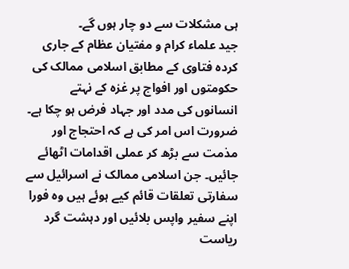ہی مشکلات سے دو چار ہوں گے۔
جید علماء کرام و مفتیان عظام کے جاری کردہ فتاوی کے مطابق اسلامی ممالک کی حکومتوں اور افواج پر غزہ کے نہتے انسانوں کی مدد اور جہاد فرض ہو چکا ہے۔
ضرورت اس امر کی ہے کہ احتجاج اور مذمت سے بڑھ کر عملی اقدامات اٹھائے جائیں۔ جن اسلامی ممالک نے اسرائیل سے سفارتی تعلقات قائم کیے ہوئے ہیں وہ فورا اپنے سفیر واپس بلائیں اور دہشت گرد ریاست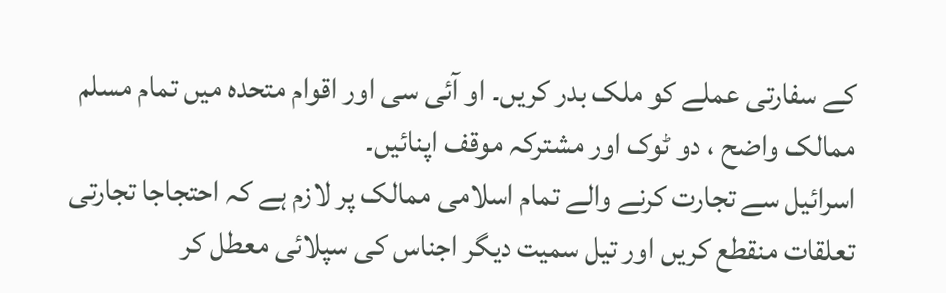کے سفارتی عملے کو ملک بدر کریں۔ او آئی سی اور اقوام متحدہ میں تمام مسلم ممالک واضح ، دو ٹوک اور مشترکہ موقف اپنائیں۔
اسرائیل سے تجارت کرنے والے تمام اسلامی ممالک پر لازم ہے کہ احتجاجا تجارتی تعلقات منقطع کریں اور تیل سمیت دیگر اجناس کی سپلائی معطل کر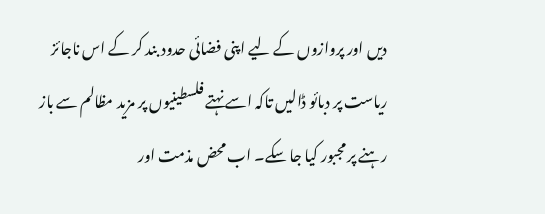دیں اور پروازوں کے لیے اپنی فضائی حدود بند کر کے اس ناجائز ریاست پر دبائو ڈالیں تاکہ اسے نہتے فلسطینیوں پر مزید مظالم سے باز رہنے پر مجبور کیا جا سکے۔ اب محض مذمت اور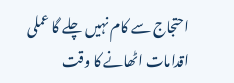احتجاج سے کام نہیں چلے گا عملی اقدامات اٹھانے کا وقت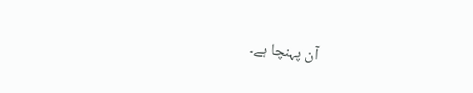آن پہنچا ہے۔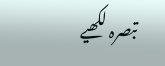تبصرہ لکھیے